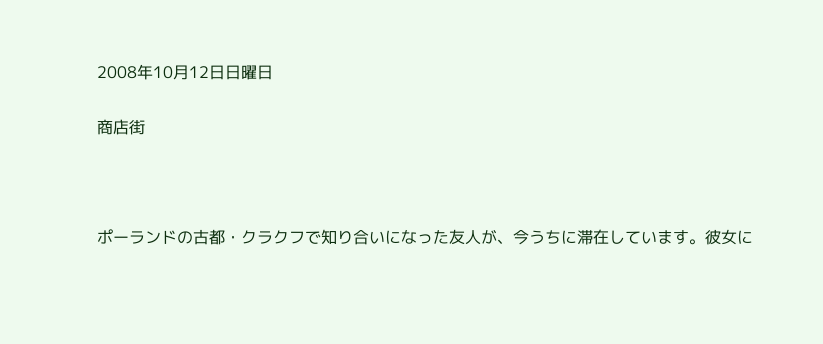2008年10月12日日曜日

商店街



ポーランドの古都・クラクフで知り合いになった友人が、今うちに滞在しています。彼女に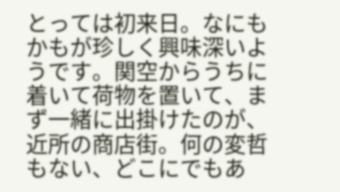とっては初来日。なにもかもが珍しく興味深いようです。関空からうちに着いて荷物を置いて、まず一緒に出掛けたのが、近所の商店街。何の変哲もない、どこにでもあ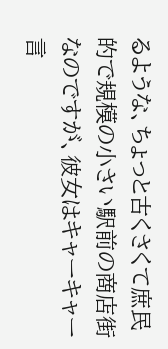るような、ちょっと古くさくて庶民的で規模の小さい駅前の商店街なのですが、彼女はキャーキャー言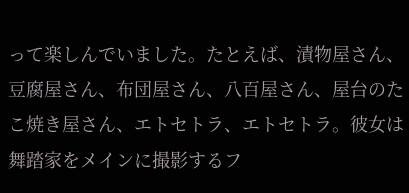って楽しんでいました。たとえば、漬物屋さん、豆腐屋さん、布団屋さん、八百屋さん、屋台のたこ焼き屋さん、エトセトラ、エトセトラ。彼女は舞踏家をメインに撮影するフ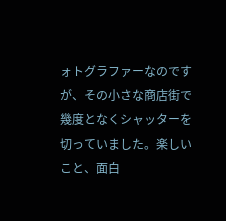ォトグラファーなのですが、その小さな商店街で幾度となくシャッターを切っていました。楽しいこと、面白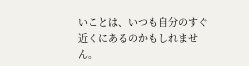いことは、いつも自分のすぐ近くにあるのかもしれません。